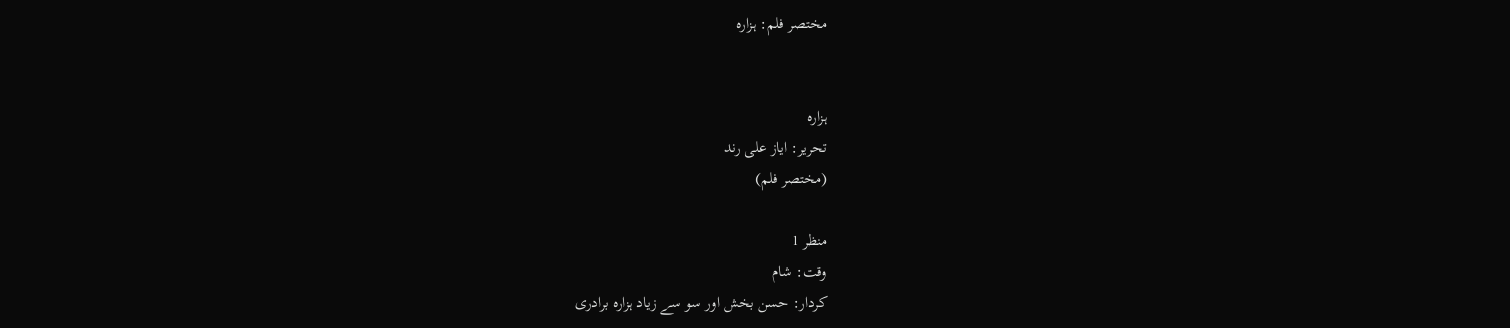مختصر فلم: ہزارہ


ہزارہ
تحریر: ایاز علی رند
(مختصر فلم)

منظر 1
وقت: شام
کردار: حسن بخش اور سو سے زیاد ہزارہ برادری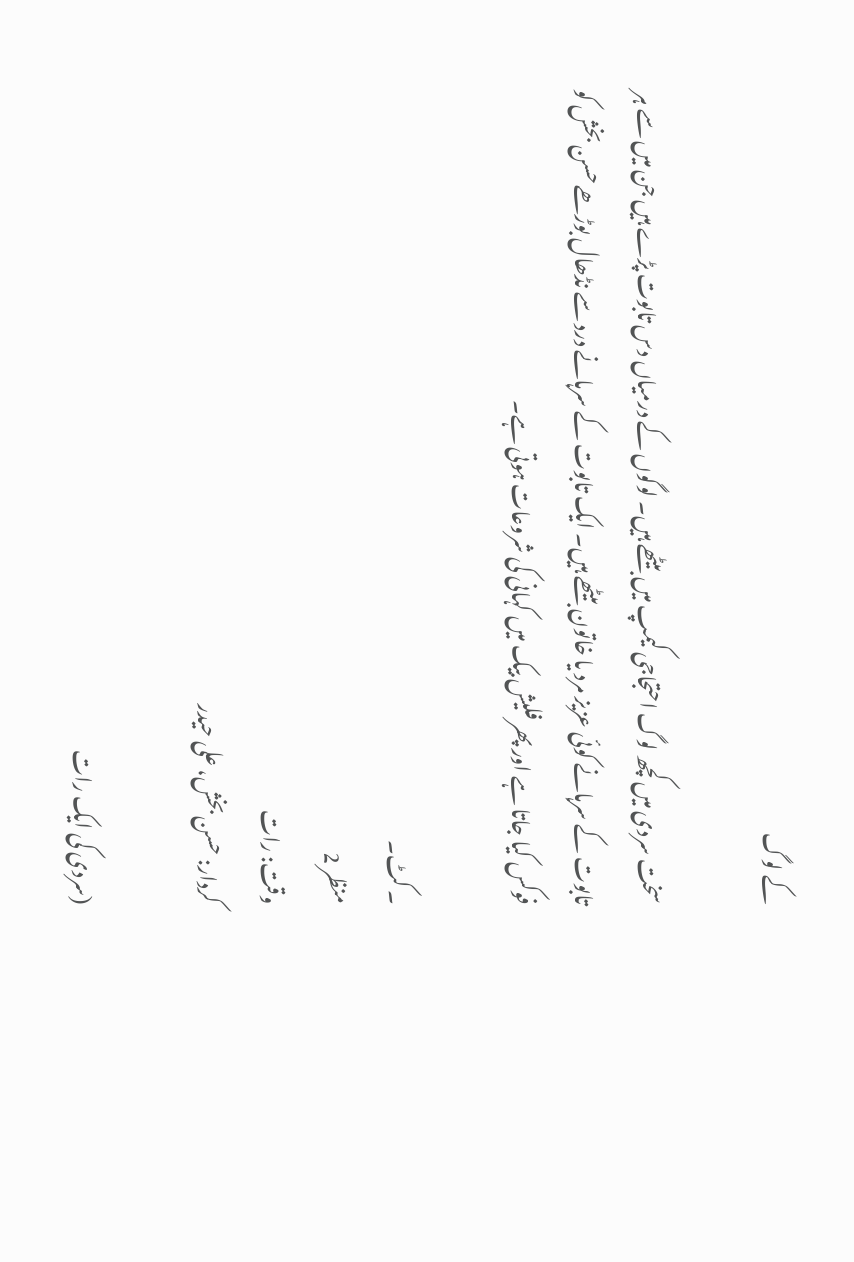کے لوگ

سخت سردی میں کچھ لوگ احتجاجی کیمپ میں بیٹھے ہیں۔ لوگوں کے درمیاں دس تابوت پڑے ہیں جن میں سے ہر تابوت کے سرہانے کوئی عزیز مرد یا خاتون بیٹھے ہیں۔ ایک تابوت کے سرہانے درد سے نڈھال بوڑھے حسن بخش کو فوکس کیا جاتا ہے اور پھر فلیش بیک میں کہانی کی شروعات ہوتی ہے۔

۔ کٹ۔
منظر 2
وقت: رات
کردار: حسن بخش، علی حیدر

(سردی کی ایک رات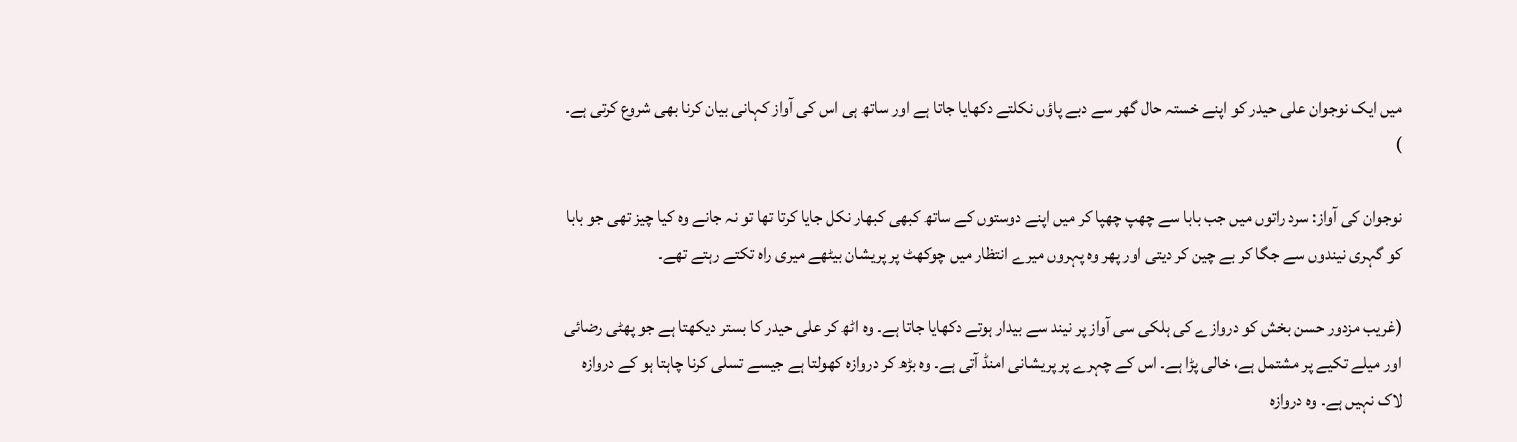میں ایک نوجوان علی حیدر کو اپنے خستہ حال گھر سے دبے پاؤں نکلتے دکھایا جاتا ہے اور ساتھ ہی اس کی آواز کہانی بیان کرنا بھی شروع کرتی ہے۔ )

نوجوان کی آواز: سرد راتوں میں جب بابا سے چھپ چھپا کر میں اپنے دوستوں کے ساتھ کبھی کبھار نکل جایا کرتا تھا تو نہ جانے وہ کیا چیز تھی جو بابا کو گہری نیندوں سے جگا کر بے چین کر دیتی اور پھر وہ پہروں میرے انتظار میں چوکھٹ پر پریشان بیٹھے میری راہ تکتے رہتے تھے۔

(غریب مزدور حسن بخش کو دروازے کی ہلکی سی آواز پر نیند سے بیدار ہوتے دکھایا جاتا ہے۔ وہ اٹھ کر علی حیدر کا بستر دیکھتا ہے جو پھٹی رضائی اور میلے تکیے پر مشتمل ہے، خالی پڑا ہے۔ اس کے چہرے پر پریشانی امنڈ آتی ہے۔ وہ بڑھ کر دروازہ کھولتا ہے جیسے تسلی کرنا چاہتا ہو کے دروازہ لاک نہیں ہے۔ وہ دروازہ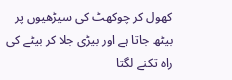کھول کر چوکھٹ کی سیڑھیوں پر بیٹھ جاتا ہے اور بیڑی جلا کر بیٹے کی راہ تکنے لگتا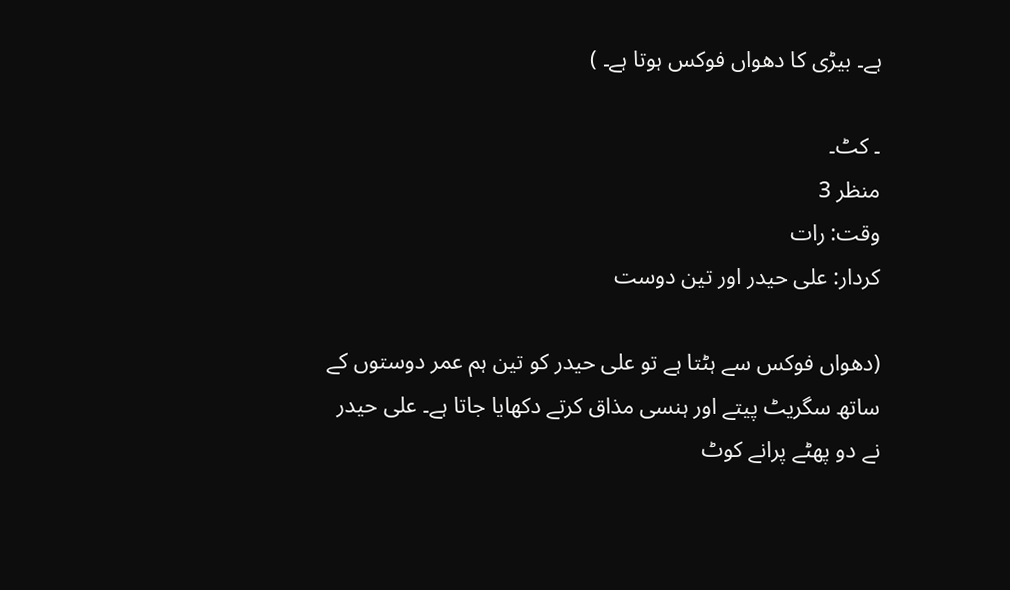ہے۔ بیڑی کا دھواں فوکس ہوتا ہے۔ )

۔ کٹ۔
منظر 3
وقت: رات
کردار: علی حیدر اور تین دوست

(دھواں فوکس سے ہٹتا ہے تو علی حیدر کو تین ہم عمر دوستوں کے ساتھ سگریٹ پیتے اور ہنسی مذاق کرتے دکھایا جاتا ہے۔ علی حیدر نے دو پھٹے پرانے کوٹ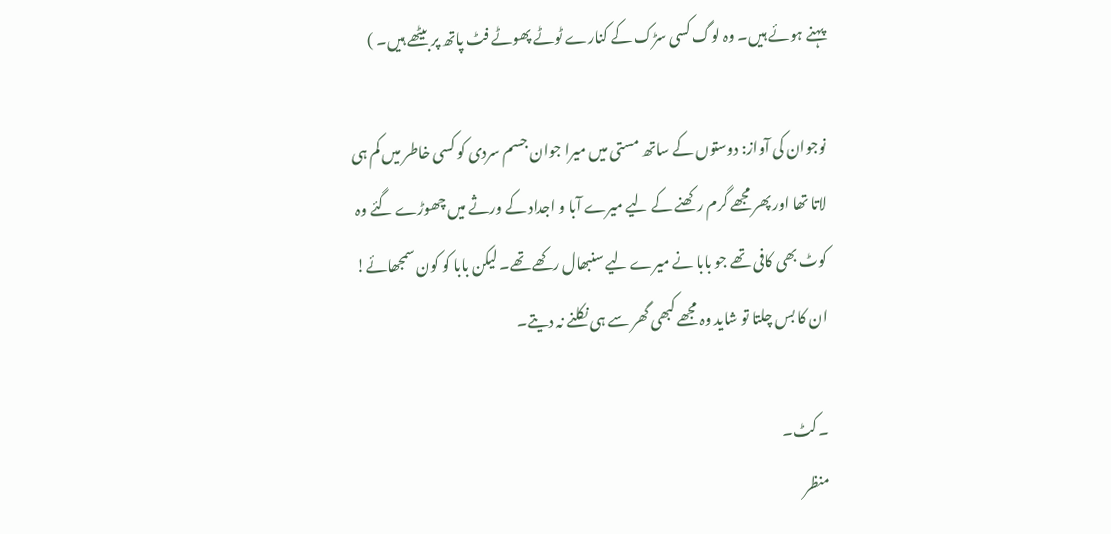پہنے ہوئے ہیں۔ وہ لوگ کسی سڑک کے کنارے ٹوٹے پھوٹے فٹ پاتھ پر بیٹھے ہیں۔ )

نوجوان کی آواز: دوستوں کے ساتھ مستی میں میرا جوان جسم سردی کو کسی خاطر میں کم ہی لاتا تھا اور پھر مجھے گرم رکھنے کے لیے میرے آبا و اجداد کے ورثے میں چھوڑے گئے وہ کوٹ بھی کافی تھے جو بابا نے میرے لیے سنبھال رکھے تھے۔ لیکن بابا کو کون سمجھائے! ان کا بس چلتا تو شاید وہ مجھے کبھی گھر سے ہی نکلنے نہ دیتے۔

۔ کٹ۔
منظر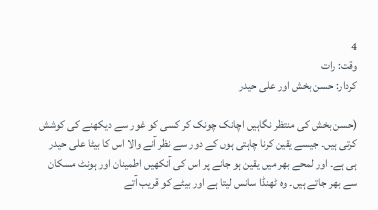4
وقت: رات
کردار: حسن بخش اور علی حیدر

(حسن بخش کی منتظر نگاہیں اچانک چونک کر کسی کو غور سے دیکھنے کی کوشش کرتی ہیں۔ جیسے یقین کرنا چاہتی ہوں کے دور سے نظر آنے والا اس کا بیٹا علی حیدر ہی ہے۔ اور لمحے بھر میں یقین ہو جانے پر اس کی آنکھیں اطمینان اور ہونٹ مسکان سے بھر جاتے ہیں۔ وہ ٹھنڈا سانس لیتا ہے اور بیٹے کو قریب آتے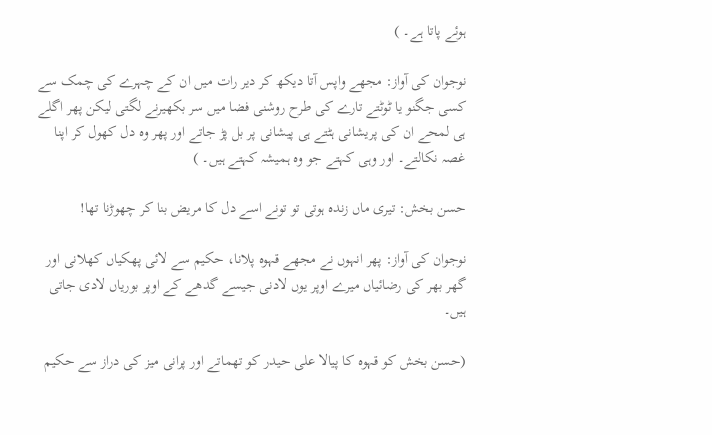ہوئے پاتا ہے۔ )

نوجوان کی آواز: مجھے واپس آتا دیکھ کر دیر رات میں ان کے چہرے کی چمک سے کسی جگنو یا ٹوٹتے تارے کی طرح روشنی فضا میں سر بکھیرنے لگتی لیکن پھر اگلے ہی لمحے ان کی پریشانی ہٹتے ہی پیشانی پر بل پڑ جاتے اور پھر وہ دل کھول کر اپنا غصہ نکالتے۔ اور وہی کہتے جو وہ ہمیشہ کہتے ہیں۔ )

حسن بخش: تیری ماں زندہ ہوتی تو تونے اسے دل کا مریض بنا کر چھوڑنا تھا!

نوجوان کی آواز: پھر انہوں نے مجھے قہوہ پلانا، حکیم سے لائی پھکیاں کھلانی اور گھر بھر کی رضائیاں میرے اوپر یوں لادنی جیسے گدھے کے اوپر بوریاں لادی جاتی ہیں۔

(حسن بخش کو قہوہ کا پیالا علی حیدر کو تھماتے اور پرانی میز کی دراز سے حکیم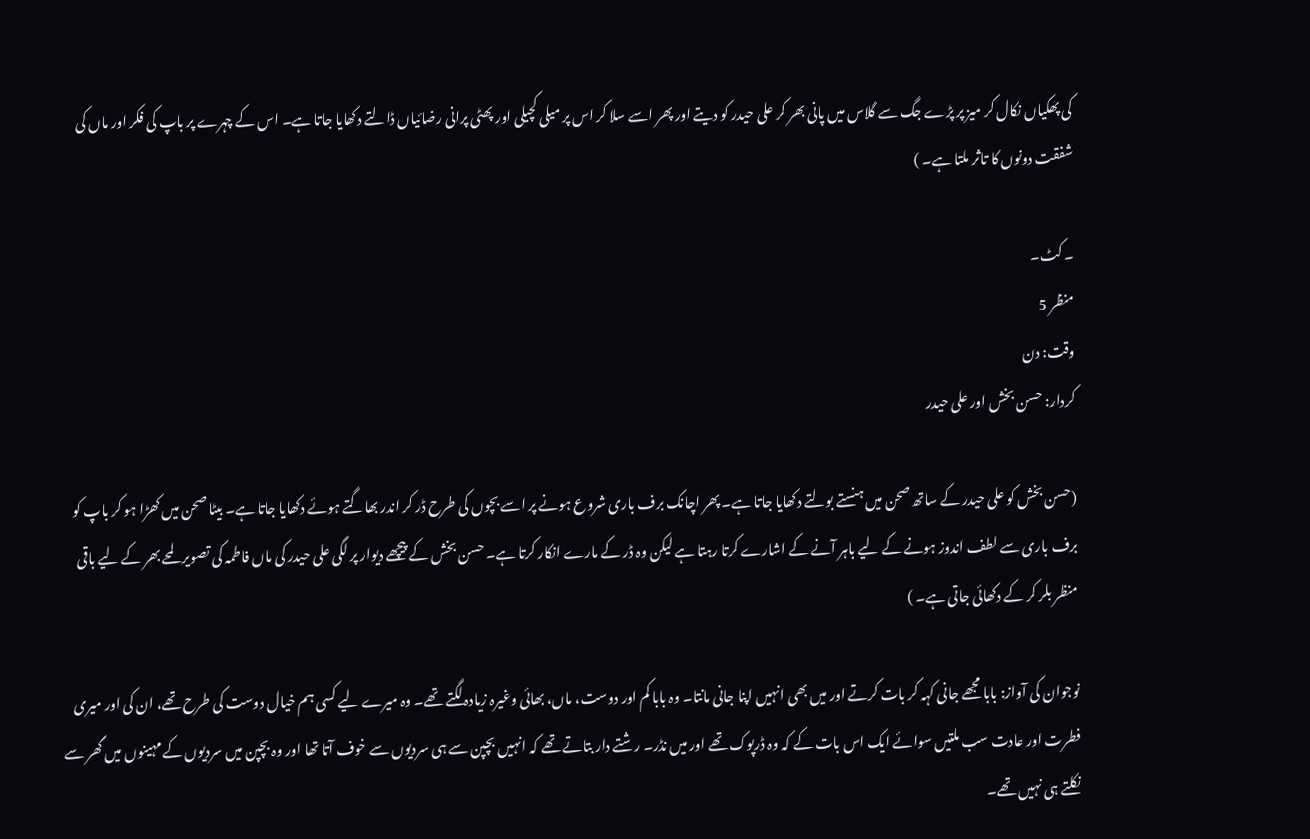کی پھکیاں نکال کر میز پر پڑے جگ سے گلاس میں پانی بھر کر علی حیدر کو دیتے اور پھر اسے سلا کر اس پر میلی کچیلی اور پھٹی پرانی رضائیاں ڈالتے دکھایا جاتا ہے۔ اس کے چہرے پر باپ کی فکر اور ماں کی شفقت دونوں کا تاثر ملتا ہے۔ )

۔ کٹ۔
منظر 5
وقت: دن
کردار: حسن بخش اور علی حیدر

(حسن بخش کو علی حیدر کے ساتھ صحن میں ہنستے بولتے دکھایا جاتا ہے۔ پھر اچانک برف باری شروع ہونے پر اسے بچوں کی طرح ڈر کر اندر بھاگتے ہوئے دکھایا جاتا ہے۔ بیٹا صحن میں کھڑا ہو کر باپ کو برف باری سے لطف اندوز ہونے کے لیے باہر آنے کے اشارے کرتا رہتا ہے لیکن وہ ڈر کے مارے انکار کرتا ہے۔ حسن بخش کے پیچھے دیوار پر لگی علی حیدر کی ماں فاطمہ کی تصویر لمحے بھر کے لیے باقی منظر بلر کر کے دکھائی جاتی ہے۔ )

نوجوان کی آواز: بابا مجھے جانی کہہ کر بات کرتے اور میں بھی انہیں اپنا جانی مانتا۔ وہ بابا کم اور دوست، ماں، بھائی وغیرہ زیادہ لگتے تھے۔ وہ میرے لیے کسی ہم خیال دوست کی طرح تھے، ان کی اور میری فطرت اور عادت سب ملتیں سوائے ایک اس بات کے کہ وہ ڈرپوک تھے اور میں نڈر۔ رشتے دار بتاتے تھے کہ انہیں بچپن سے ہی سردیوں سے خوف آتا تھا اور وہ بچپن میں سردیوں کے مہینوں میں گھر سے نکلتے ہی نہیں تھے۔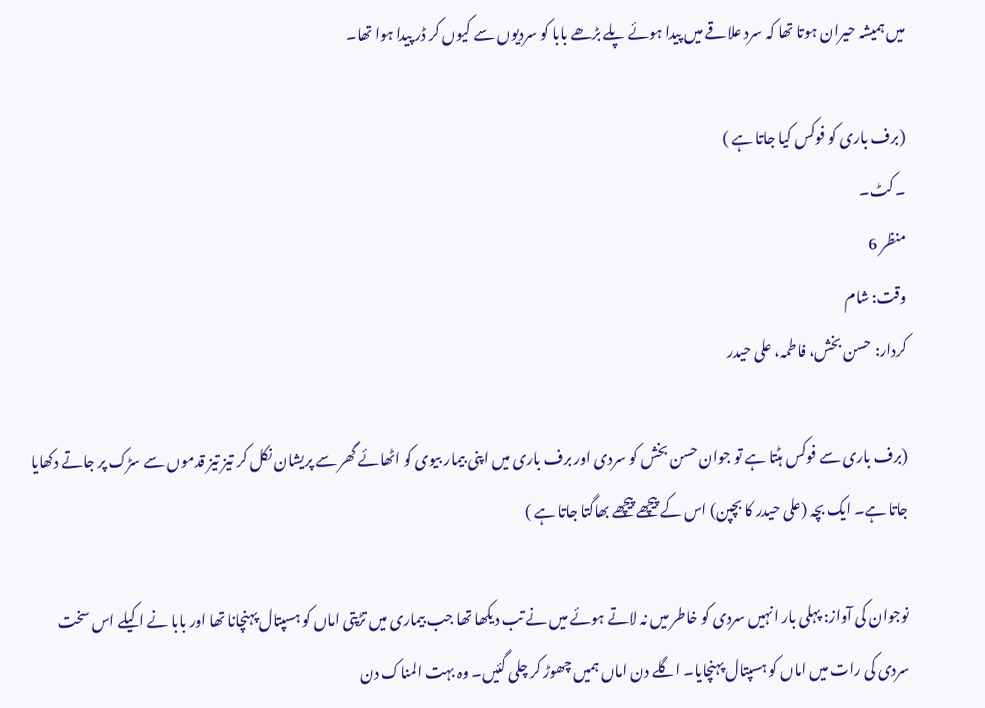میں ہمیشہ حیران ہوتا تھا کہ سرد علاقے میں پیدا ہوئے پلے بڑھے بابا کو سردیوں سے کیوں کر ڈر پیدا ہوا تھا۔

(برف باری کو فوکس کیا جاتا ہے )
۔ کٹ۔
منظر 6
وقت: شام
کردار: حسن بخش، فاطمہ، علی حیدر

(برف باری سے فوکس ہٹتا ہے تو جوان حسن بخش کو سردی اور برف باری میں اپنی بیمار بیوی کو اٹھائے گھر سے پریشان نکل کر تیز تیز قدموں سے سڑک پر جاتے دکھایا جاتا ہے۔ ایک بچہ (علی حیدر کا بچپن) اس کے پیچھے پیچھے بھاگتا جاتا ہے )

نوجوان کی آواز: پہلی بار انہیں سردی کو خاطر میں نہ لاتے ہوئے میں نے تب دیکھا تھا جب بیماری میں تڑپتی اماں کو ہسپتال پہنچانا تھا اور بابا نے اکیلے اس سخت سردی کی رات میں اماں کو ہسپتال پہنچایا۔ اگلے دن اماں ہمیں چھوڑ کر چلی گئیں۔ وہ بہت المناک دن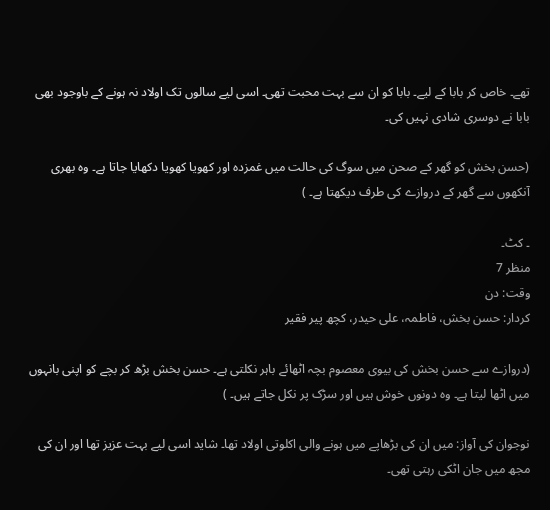تھے۔ خاص کر بابا کے لیے۔ بابا کو ان سے بہت محبت تھی۔ اسی لیے سالوں تک اولاد نہ ہونے کے باوجود بھی بابا نے دوسری شادی نہیں کی۔

(حسن بخش کو گھر کے صحن میں سوگ کی حالت میں غمزدہ اور کھویا کھویا دکھایا جاتا ہے۔ وہ بھری آنکھوں سے گھر کے دروازے کی طرف دیکھتا ہے۔ )

۔ کٹ۔
منظر 7
وقت: دن
کردار: حسن بخش، فاطمہ، علی حیدر، کچھ پیر فقیر

(دروازے سے حسن بخش کی بیوی معصوم بچہ اٹھائے باہر نکلتی ہے۔ حسن بخش بڑھ کر بچے کو اپنی بانہوں میں اٹھا لیتا ہے۔ وہ دونوں خوش ہیں اور سڑک پر نکل جاتے ہیں۔ )

نوجوان کی آواز: میں ان کی بڑھاپے میں ہونے والی اکلوتی اولاد تھا۔ شاید اسی لیے بہت عزیز تھا اور ان کی مجھ میں جان اٹکی رہتی تھی۔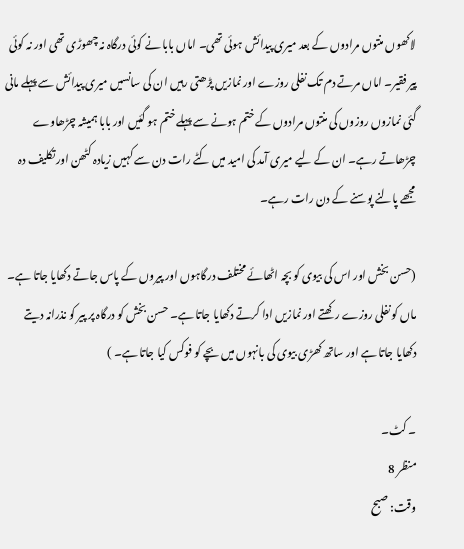لاکھوں منتوں مرادوں کے بعد میری پیدائش ہوئی تھی۔ اماں بابا نے کوئی درگاہ نہ چھوڑی تھی اور نہ کوئی پیر فقیر۔ اماں مرتے دم تک نفلی روزے اور نمازیں پڑھتی رہیں ان کی سانسیں میری پیدائش سے پہلے مانی گئی نمازوں روزوں کی منتوں مرادوں کے ختم ہونے سے پہلے ختم ہو گئیں اور بابا ہمیشہ چڑھاوے چڑھاتے رہے۔ ان کے لیے میری آمد کی امید میں کٹے رات دن سے کہیں زیادہ کٹھن اور تکلیف دہ مجھے پالنے پوسنے کے دن رات رہے۔

(حسن بخش اور اس کی بیوی کو بچہ اٹھائے مختلف درگاہوں اور پیروں کے پاس جاتے دکھایا جاتا ہے۔ ماں کو نفلی روزے رکھتے اور نمازیں ادا کرتے دکھایا جاتا ہے۔ حسن بخش کو درگاہ پر پیر کو نذرانہ دیتے دکھایا جاتا ہے اور ساتھ کھڑی بیوی کی بانہوں میں بچے کو فوکس کیا جاتا ہے۔ )

۔ کٹ۔
منظر 8
وقت: صبح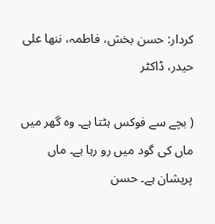کردار: حسن بخش، فاطمہ، ننھا علی حیدر، ڈاکٹر

( بچے سے فوکس ہٹتا ہے۔ وہ گھر میں ماں کی گود میں رو رہا ہے۔ ماں پریشان ہے۔ حسن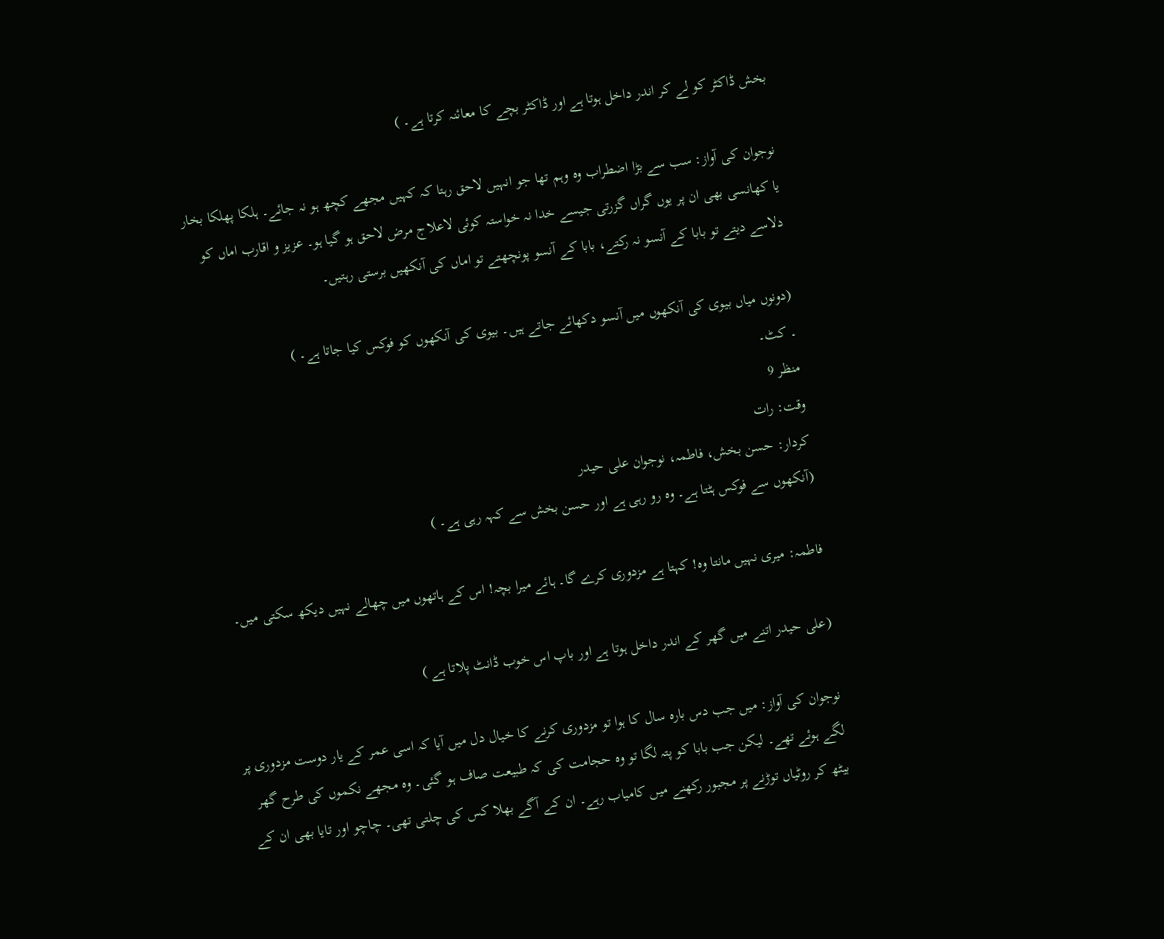بخش ڈاکٹر کو لے کر اندر داخل ہوتا ہے اور ڈاکٹر بچے کا معائنہ کرتا ہے۔ )

نوجوان کی آواز: سب سے بڑا اضطراب وہ وہم تھا جو انہیں لاحق رہتا کہ کہیں مجھے کچھ ہو نہ جائے۔ ہلکا پھلکا بخار یا کھانسی بھی ان پر یوں گراں گزرتی جیسے خدا نہ خواستہ کوئی لاعلاج مرض لاحق ہو گیا ہو۔ عزیز و اقارب اماں کو دلاسے دیتے تو بابا کے آنسو نہ رکتے، بابا کے آنسو پونچھتے تو اماں کی آنکھیں برستی رہتیں۔

(دونوں میاں بیوی کی آنکھوں میں آنسو دکھائے جاتے ہیں۔ بیوی کی آنکھوں کو فوکس کیا جاتا ہے۔ )
۔ کٹ۔
منظر 9
وقت: رات
کردار: حسن بخش، فاطمہ، نوجوان علی حیدر
(آنکھوں سے فوکس ہٹتا ہے۔ وہ رو رہی ہے اور حسن بخش سے کہہ رہی ہے۔ )

فاطمہ: میری نہیں مانتا وہ! کہتا ہے مزدوری کرے گا۔ ہائے میرا بچہ! اس کے ہاتھوں میں چھالے نہیں دیکھ سکتی میں۔

(علی حیدر اتنے میں گھر کے اندر داخل ہوتا ہے اور باپ اس خوب ڈانٹ پلاتا ہے )

نوجوان کی آواز: میں جب دس بارہ سال کا ہوا تو مزدوری کرنے کا خیال دل میں آیا کہ اسی عمر کے یار دوست مزدوری پر لگے ہوئے تھے۔ لیکن جب بابا کو پتہ لگا تو وہ حجامت کی کہ طبیعت صاف ہو گئی۔ وہ مجھے نکموں کی طرح گھر بیٹھ کر روٹیاں توڑنے پر مجبور رکھنے میں کامیاب رہے۔ ان کے آگے بھلا کس کی چلتی تھی۔ چاچو اور تایا بھی ان کے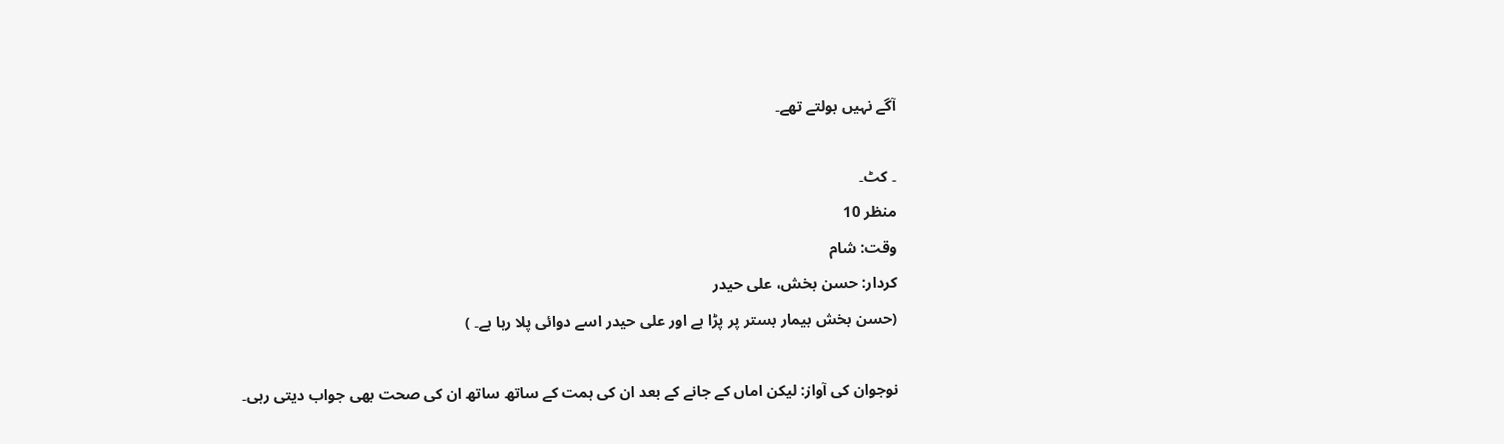آگے نہیں بولتے تھے۔

۔ کٹ۔
منظر 10
وقت: شام
کردار: حسن بخش، علی حیدر
(حسن بخش بیمار بستر پر پڑا ہے اور علی حیدر اسے دوائی پلا رہا ہے۔ )

نوجوان کی آواز: لیکن اماں کے جانے کے بعد ان کی ہمت کے ساتھ ساتھ ان کی صحت بھی جواب دیتی رہی۔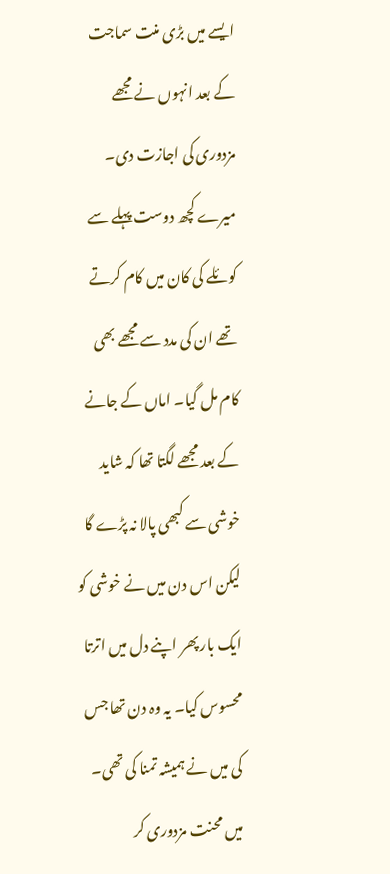ایسے میں بڑی منت سماجت کے بعد انہوں نے مجھے مزدوری کی اجازت دی۔ میرے کچھ دوست پہلے سے کوئلے کی کان میں کام کرتے تھے ان کی مدد سے مجھے بھی کام مل گیا۔ اماں کے جانے کے بعد مجھے لگتا تھا کہ شاید خوشی سے کبھی پالا نہ پڑے گا لیکن اس دن میں نے خوشی کو ایک بار پھر اپنے دل میں اترتا محسوس کیا۔ یہ وہ دن تھا جس کی میں نے ہمیشہ تمنا کی تھی۔ میں محنت مزدوری کر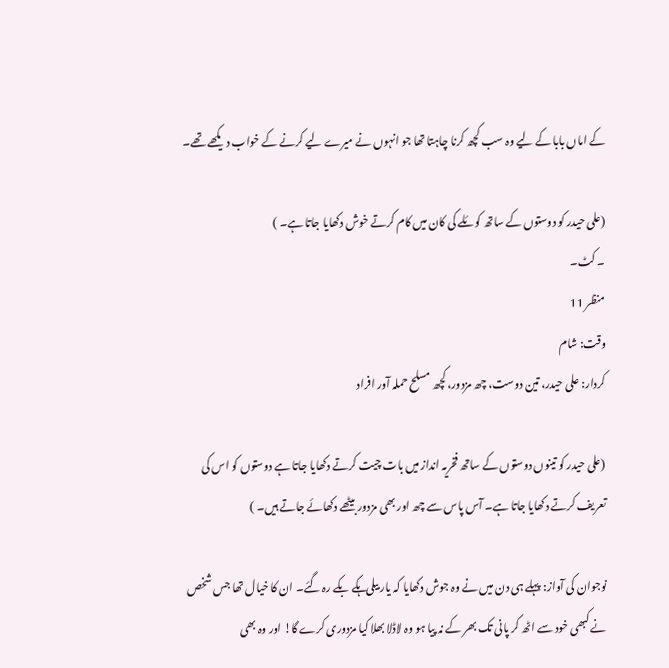کے اماں بابا کے لیے وہ سب کچھ کرنا چاہتا تھا جو انہوں نے میرے لیے کرنے کے خواب دیکھے تھے۔

(علی حیدر کو دوستوں کے ساتھ کوئلے کی کان میں کام کرتے خوش دکھایا جاتا ہے۔ )
۔ کٹ۔
منظر 11
وقت: شام
کردار: علی حیدر، تین دوست، چھ مزدور، کچھ مسلح حملہ آور افراد

(علی حیدر کو تینوں دوستوں کے ساتھ فخریہ انداز میں بات چیت کرتے دکھایا جاتا ہے دوستوں کو اس کی تعریف کرتے دکھایا جاتا ہے۔ آس پاس سے چھ اور بھی مزدور بیٹھے دکھائے جاتے ہیں۔ )

نوجوان کی آواز: پہلے ہی دن میں نے وہ جوش دکھایا کہ یار بیلی ہکے بکے رہ گئے۔ ان کا خیال تھا جس شخص نے کبھی خود سے اٹھ کر پانی تک بھر کے نہ پیا ہو وہ لاڈلا بھلا کیا مزدوری کرے گا! اور وہ بھی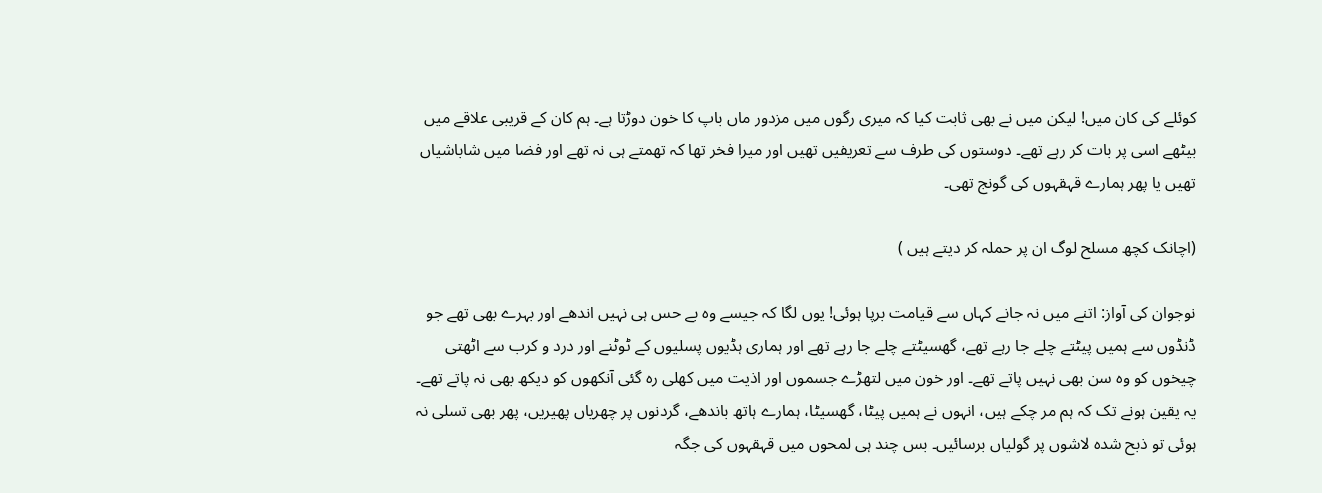کوئلے کی کان میں! لیکن میں نے بھی ثابت کیا کہ میری رگوں میں مزدور ماں باپ کا خون دوڑتا ہے۔ ہم کان کے قریبی علاقے میں بیٹھے اسی پر بات کر رہے تھے۔ دوستوں کی طرف سے تعریفیں تھیں اور میرا فخر تھا کہ تھمتے ہی نہ تھے اور فضا میں شاباشیاں تھیں یا پھر ہمارے قہقہوں کی گونج تھی۔

(اچانک کچھ مسلح لوگ ان پر حملہ کر دیتے ہیں )

نوجوان کی آواز: اتنے میں نہ جانے کہاں سے قیامت برپا ہوئی! یوں لگا کہ جیسے وہ بے حس ہی نہیں اندھے اور بہرے بھی تھے جو ڈنڈوں سے ہمیں پیٹتے چلے جا رہے تھے، گھسیٹتے چلے جا رہے تھے اور ہماری ہڈیوں پسلیوں کے ٹوٹنے اور درد و کرب سے اٹھتی چیخوں کو وہ سن بھی نہیں پاتے تھے۔ اور خون میں لتھڑے جسموں اور اذیت میں کھلی رہ گئی آنکھوں کو دیکھ بھی نہ پاتے تھے۔ یہ یقین ہونے تک کہ ہم مر چکے ہیں، انہوں نے ہمیں پیٹا، گھسیٹا، ہمارے ہاتھ باندھے، گردنوں پر چھریاں پھیریں، پھر بھی تسلی نہ ہوئی تو ذبح شدہ لاشوں پر گولیاں برسائیں۔ بس چند ہی لمحوں میں قہقہوں کی جگہ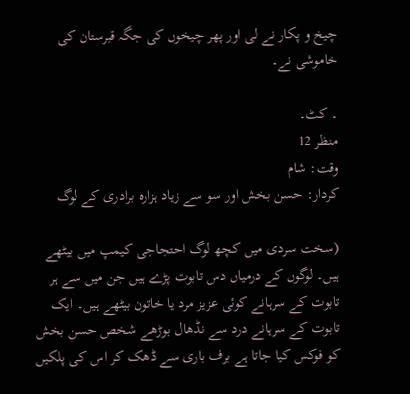چیخ و پکار نے لی اور پھر چیخوں کی جگہ قبرستان کی خاموشی نے۔

۔ کٹ۔
منظر 12
وقت: شام
کردار: حسن بخش اور سو سے زیاد ہزارہ برادری کے لوگ

(سخت سردی میں کچھ لوگ احتجاجی کیمپ میں بیٹھے ہیں۔ لوگوں کے درمیاں دس تابوت پڑے ہیں جن میں سے ہر تابوت کے سرہانے کوئی عزیز مرد یا خاتون بیٹھے ہیں۔ ایک تابوت کے سرہانے درد سے نڈھال بوڑھے شخص حسن بخش کو فوکس کیا جاتا ہے برف باری سے ڈھک کر اس کی پلکیں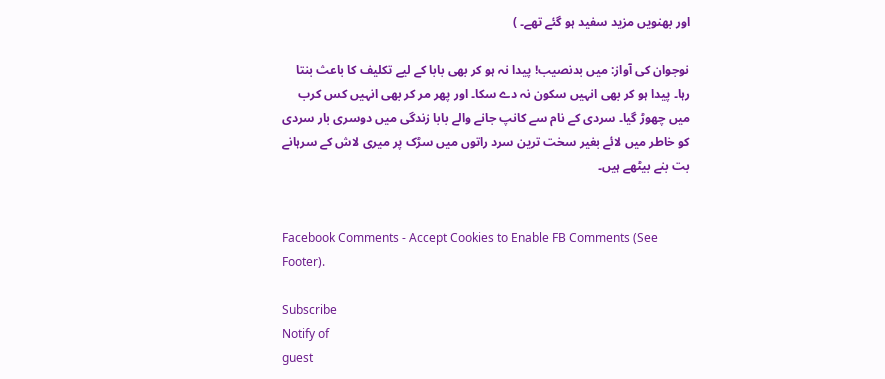اور بھنویں مزید سفید ہو گئے تھے۔ )

نوجوان کی آواز: میں بدنصیب! پیدا نہ ہو کر بھی بابا کے لیے تکلیف کا باعث بنتا رہا۔ پیدا ہو کر بھی انہیں سکون نہ دے سکا۔ اور پھر مر کر بھی انہیں کس کرب میں چھوڑ گیا۔ سردی کے نام سے کانپ جانے والے بابا زندگی میں دوسری بار سردی کو خاطر میں لائے بغیر سخت ترین سرد راتوں میں سڑک پر میری لاش کے سرہانے بت بنے بیٹھے ہیں۔


Facebook Comments - Accept Cookies to Enable FB Comments (See Footer).

Subscribe
Notify of
guest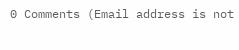0 Comments (Email address is not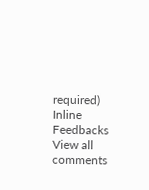required)
Inline Feedbacks
View all comments